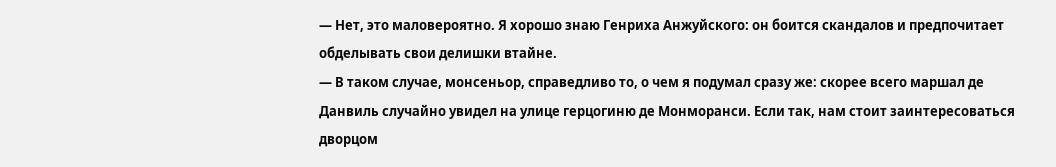— Нет, это маловероятно. Я хорошо знаю Генриха Анжуйского: он боится скандалов и предпочитает обделывать свои делишки втайне.
— В таком случае, монсеньор, справедливо то, о чем я подумал сразу же: скорее всего маршал де Данвиль случайно увидел на улице герцогиню де Монморанси. Если так, нам стоит заинтересоваться дворцом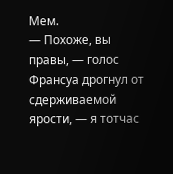Мем.
— Похоже, вы правы, — голос Франсуа дрогнул от сдерживаемой ярости, — я тотчас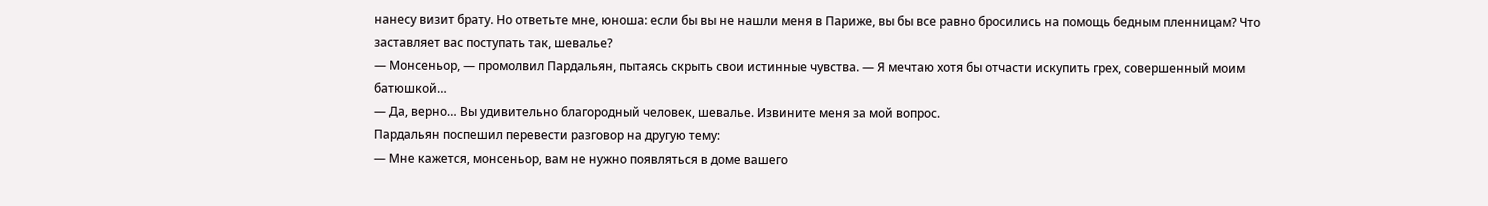нанесу визит брату. Но ответьте мне, юноша: если бы вы не нашли меня в Париже, вы бы все равно бросились на помощь бедным пленницам? Что заставляет вас поступать так, шевалье?
— Монсеньор, — промолвил Пардальян, пытаясь скрыть свои истинные чувства. — Я мечтаю хотя бы отчасти искупить грех, совершенный моим батюшкой…
— Да, верно… Вы удивительно благородный человек, шевалье. Извините меня за мой вопрос.
Пардальян поспешил перевести разговор на другую тему:
— Мне кажется, монсеньор, вам не нужно появляться в доме вашего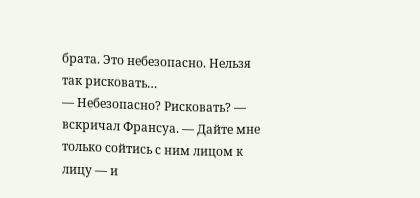брата. Это небезопасно. Нельзя так рисковать…
— Небезопасно? Рисковать? — вскричал Франсуа. — Дайте мне только сойтись с ним лицом к лицу — и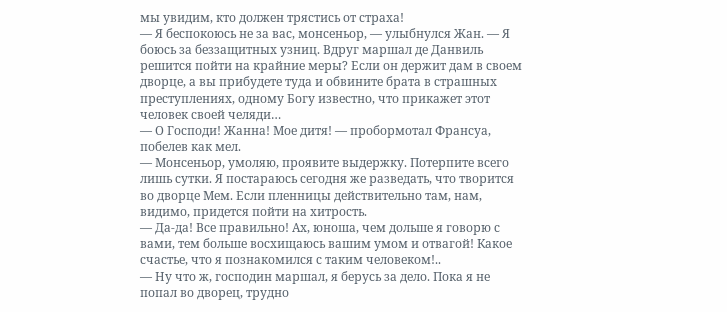мы увидим, кто должен трястись от страха!
— Я беспокоюсь не за вас, монсеньор, — улыбнулся Жан. — Я боюсь за беззащитных узниц. Вдруг маршал де Данвиль решится пойти на крайние меры? Если он держит дам в своем дворце, а вы прибудете туда и обвините брата в страшных преступлениях, одному Богу известно, что прикажет этот человек своей челяди…
— О Господи! Жанна! Мое дитя! — пробормотал Франсуа, побелев как мел.
— Монсеньор, умоляю, проявите выдержку. Потерпите всего лишь сутки. Я постараюсь сегодня же разведать, что творится во дворце Мем. Если пленницы действительно там, нам, видимо, придется пойти на хитрость.
— Да-да! Все правильно! Ах, юноша, чем дольше я говорю с вами, тем больше восхищаюсь вашим умом и отвагой! Какое счастье, что я познакомился с таким человеком!..
— Ну что ж, господин маршал, я берусь за дело. Пока я не попал во дворец, трудно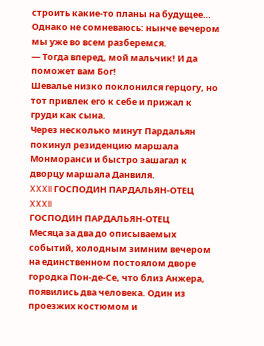строить какие-то планы на будущее… Однако не сомневаюсь: нынче вечером мы уже во всем разберемся.
— Тогда вперед, мой мальчик! И да поможет вам Бог!
Шевалье низко поклонился герцогу, но тот привлек его к себе и прижал к груди как сына.
Через несколько минут Пардальян покинул резиденцию маршала Монморанси и быстро зашагал к дворцу маршала Данвиля.
XXXII ГОСПОДИН ПАРДАЛЬЯН-ОТЕЦ
XXXII
ГОСПОДИН ПАРДАЛЬЯН-ОТЕЦ
Месяца за два до описываемых событий, холодным зимним вечером на единственном постоялом дворе городка Пон-де-Се, что близ Анжера, появились два человека. Один из проезжих костюмом и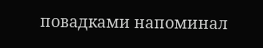повадками напоминал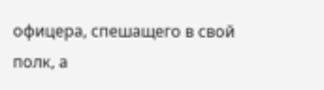офицера, спешащего в свой полк, а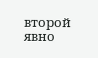второй явно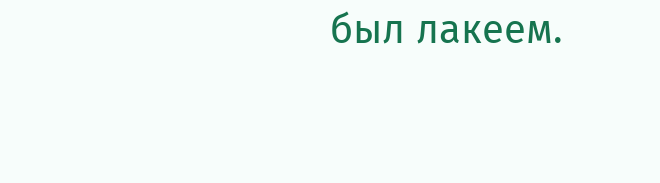был лакеем.